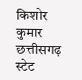किशोर कुमार छत्तीसगढ़ स्टेट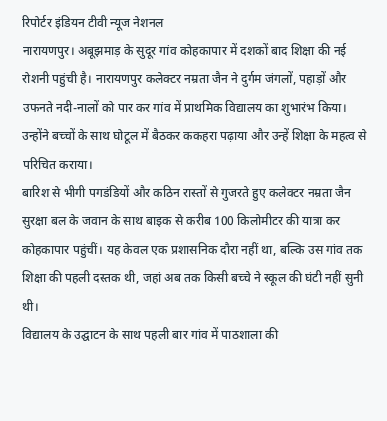रिपोर्टर इंडियन टीवी न्यूज नेशनल
नारायणपुर। अबूझमाड़ के सुदूर गांव कोहकापार में दशकों बाद शिक्षा की नई रोशनी पहुंची है। नारायणपुर कलेक्टर नम्रता जैन ने दुर्गम जंगलों, पहाड़ों और उफनते नदी-नालों को पार कर गांव में प्राथमिक विद्यालय का शुभारंभ किया। उन्होंने बच्चों के साथ घोटूल में बैठकर ककहरा पढ़ाया और उन्हें शिक्षा के महत्व से परिचित कराया।
बारिश से भीगी पगडंडियों और कठिन रास्तों से गुजरते हुए कलेक्टर नम्रता जैन सुरक्षा बल के जवान के साथ बाइक से करीब 100 किलोमीटर की यात्रा कर कोहकापार पहुंचीं। यह केवल एक प्रशासनिक दौरा नहीं था, बल्कि उस गांव तक शिक्षा की पहली दस्तक थी, जहां अब तक किसी बच्चे ने स्कूल की घंटी नहीं सुनी थी।
विद्यालय के उद्घाटन के साथ पहली बार गांव में पाठशाला की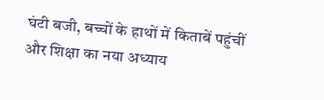घंटी बजी, बच्चों के हाथों में किताबें पहुंचीं और शिक्षा का नया अध्याय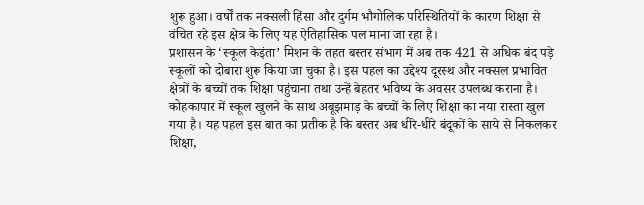शुरू हुआ। वर्षों तक नक्सली हिंसा और दुर्गम भौगोलिक परिस्थितियों के कारण शिक्षा से वंचित रहे इस क्षेत्र के लिए यह ऐतिहासिक पल माना जा रहा है।
प्रशासन के ‘स्कूल केइंता’ मिशन के तहत बस्तर संभाग में अब तक 421 से अधिक बंद पड़े स्कूलों को दोबारा शुरू किया जा चुका है। इस पहल का उद्देश्य दूरस्थ और नक्सल प्रभावित क्षेत्रों के बच्चों तक शिक्षा पहुंचाना तथा उन्हें बेहतर भविष्य के अवसर उपलब्ध कराना है।
कोहकापार में स्कूल खुलने के साथ अबूझमाड़ के बच्चों के लिए शिक्षा का नया रास्ता खुल गया है। यह पहल इस बात का प्रतीक है कि बस्तर अब धीरे-धीरे बंदूकों के साये से निकलकर शिक्षा,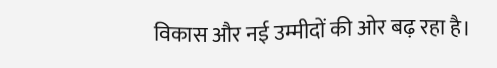विकास और नई उम्मीदों की ओर बढ़ रहा है।